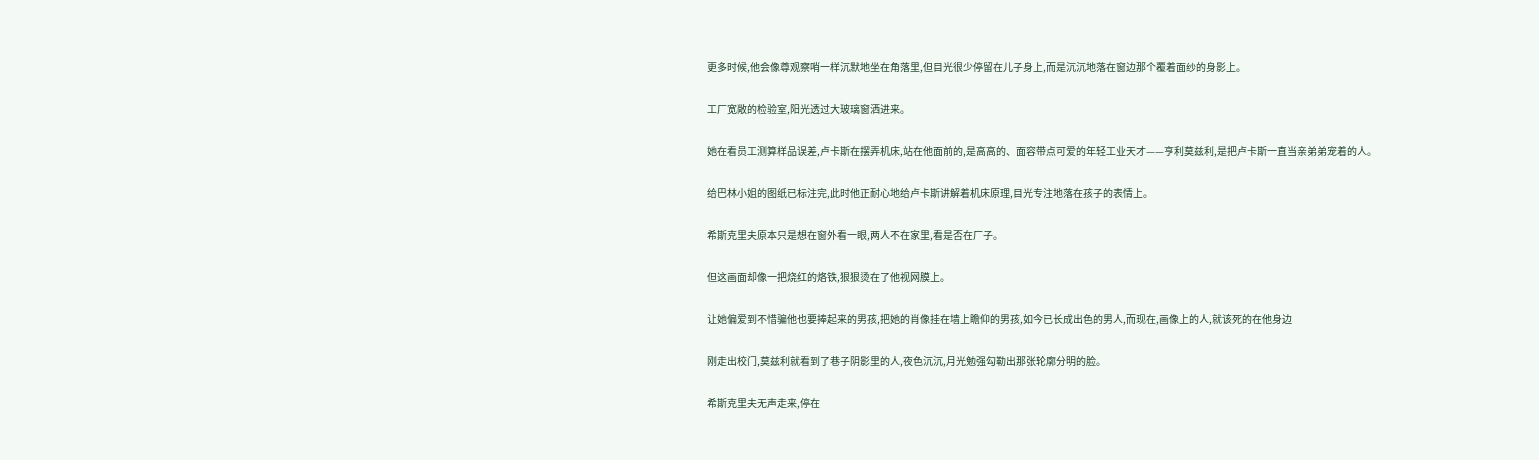更多时候,他会像尊观察哨一样沉默地坐在角落里,但目光很少停留在儿子身上,而是沉沉地落在窗边那个覆着面纱的身影上。

工厂宽敞的检验室,阳光透过大玻璃窗洒进来。

她在看员工测算样品误差,卢卡斯在摆弄机床,站在他面前的,是高高的、面容带点可爱的年轻工业天才——亨利莫兹利,是把卢卡斯一直当亲弟弟宠着的人。

给巴林小姐的图纸已标注完,此时他正耐心地给卢卡斯讲解着机床原理,目光专注地落在孩子的表情上。

希斯克里夫原本只是想在窗外看一眼,两人不在家里,看是否在厂子。

但这画面却像一把烧红的烙铁,狠狠烫在了他视网膜上。

让她偏爱到不惜骗他也要捧起来的男孩,把她的肖像挂在墙上瞻仰的男孩,如今已长成出色的男人,而现在,画像上的人,就该死的在他身边

刚走出校门,莫兹利就看到了巷子阴影里的人,夜色沉沉,月光勉强勾勒出那张轮廓分明的脸。

希斯克里夫无声走来,停在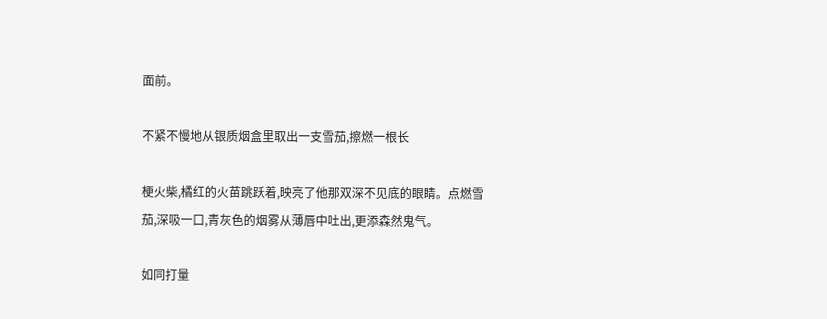面前。

不紧不慢地从银质烟盒里取出一支雪茄,擦燃一根长

梗火柴,橘红的火苗跳跃着,映亮了他那双深不见底的眼睛。点燃雪茄,深吸一口,青灰色的烟雾从薄唇中吐出,更添森然鬼气。

如同打量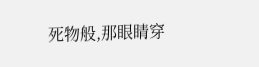死物般,那眼睛穿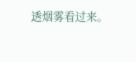透烟雾看过来。